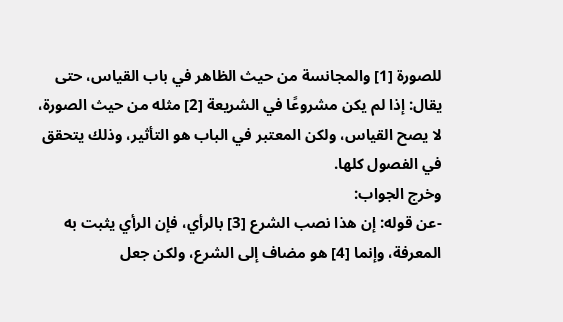للصورة [1] والمجانسة من حيث الظاهر في باب القياس، حتى يقال: إذا لم يكن مشروعًا في الشريعة [2] مثله من حيث الصورة، لا يصح القياس، ولكن المعتبر في الباب هو التأثير، وذلك يتحقق في الفصول كلها.
وخرج الجواب:
-عن قوله: إن هذا نصب الشرع [3] بالرأي، فإن الرأي يثبت به المعرفة، وإنما [4] هو مضاف إلى الشرع، ولكن جعل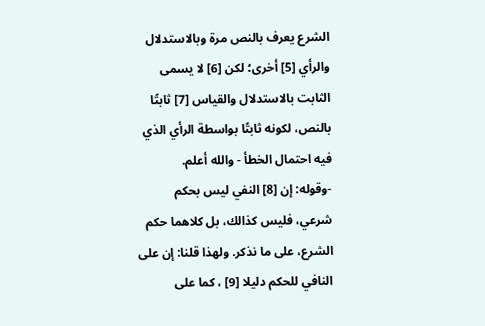الشرع يعرف بالنص مرة وبالاستدلال والرأي [5] أخرى؛ لكن [6] لا يسمى الثابت بالاستدلال والقياس [7] ثابتًا بالنص، لكونه ثابتًا بواسطة الرأي الذي فيه احتمال الخطأ - والله أعلم.
-وقوله: إن [8] النفي ليس بحكم شرعي، فليس كذالك، بل كلاهما حكم الشرع، على ما نذكر. ولهذا قلنا: إن على النافي للحكم دليلا [9] ، كما على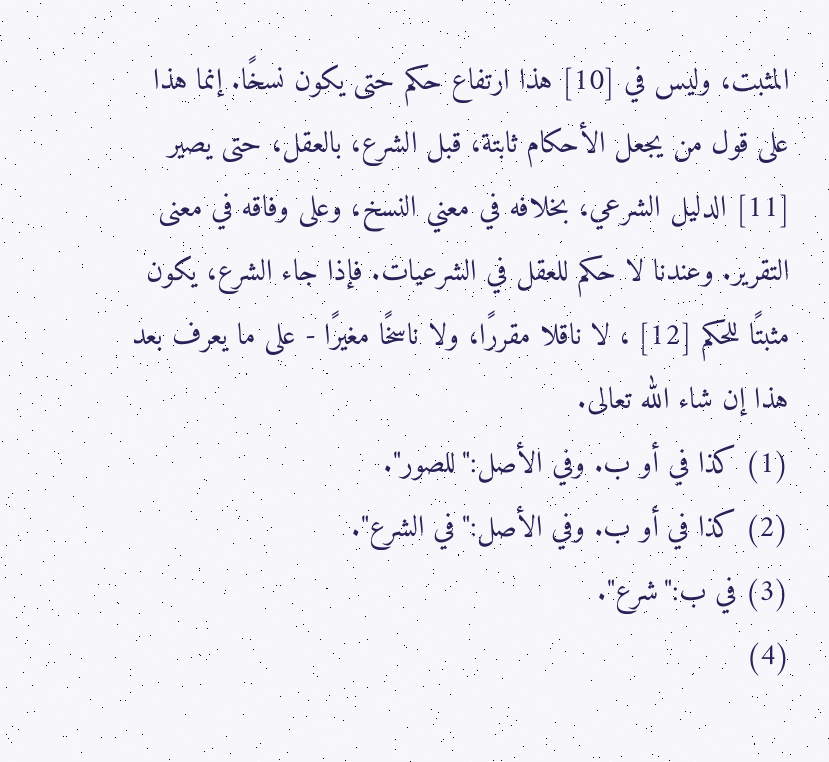المثبت، وليس في [10] هذا ارتفاع حكم حتى يكون نسخًا. إنما هذا على قول من يجعل الأحكام ثابتة، قبل الشرع، بالعقل، حتى يصير [11] الدليل الشرعي، بخلافه في معني النسخ، وعلى وفاقه في معنى التقرير. وعندنا لا حكم للعقل في الشرعيات. فإذا جاء الشرع، يكون مثبتًا للحكم [12] ، لا ناقلا مقررًا، ولا ناسخًا مغيرًا - على ما يعرف بعد هذا إن شاء الله تعالى.
(1) كذا في أو ب. وفي الأصل:"للصور".
(2) كذا في أو ب. وفي الأصل:"في الشرع".
(3) في ب:"شرع".
(4)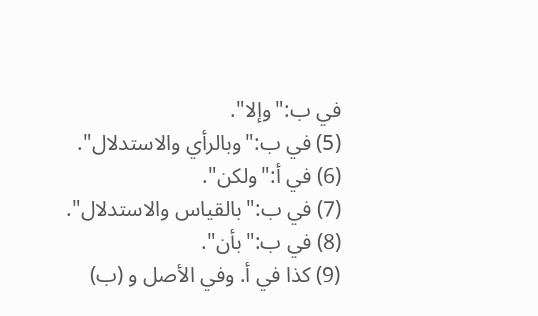في ب:"وإلا".
(5) في ب:"وبالرأي والاستدلال".
(6) في أ:"ولكن".
(7) في ب:"بالقياس والاستدلال".
(8) في ب:"بأن".
(9) كذا في أ. وفي الأصل و (ب)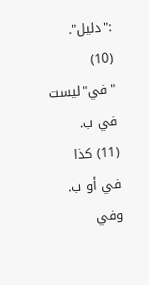:"دليل".
(10) "في"ليست في ب.
(11) كذا في أو ب. وفي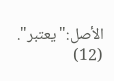الأصل:"يعتبر".
(12)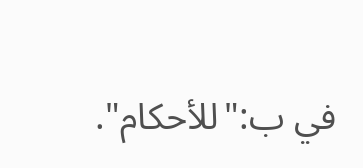في ب:"للأحكام".